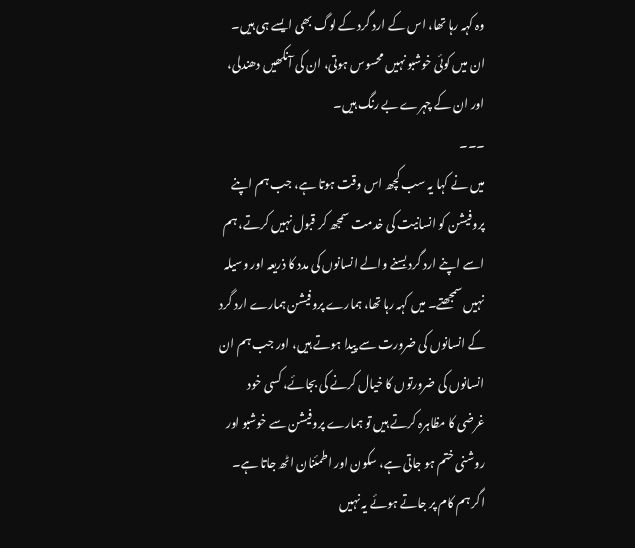وہ کہہ رہا تھا، اس کے ارد گرد کے لوگ بھی ایسے ہی ہیں۔ ان میں کوئی خوشبو نہیں محسوس ہوتی، ان کی آنکھیں دھندلی، اور ان کے چہرے بے رنگ ہیں۔
۔۔۔
میں نے کہا یہ سب کچھ اس وقت ہوتا ہے، جب ہم اپنے پروفیشن کو انسانیت کی خدمت سمجھ کر قبول نہیں کرتے، ہم اسے اپنے ارد گرد بسنے والے انسانوں کی مدد کا ذریعہ اور وسیلہ نہیں سمجھتے۔ میں کہہ رہا تھا، ہمارے پروفیشن ہمارے ارد گرد کے انسانوں کی ضرورت سے پیدا ہوتے ہیں، اور جب ہم ان انسانوں کی ضرورتوں کا خیال کرنے کی بجائے، کسی خود غرضی کا مظاہرہ کرتے ہیں تو ہمارے پروفیشن سے خوشبو اور روشنی ختم ہو جاتی ہے، سکون اور اطمئنان اٹھ جاتا ہے۔
اگر ہم کام پر جاتے ہوئے یہ نہیں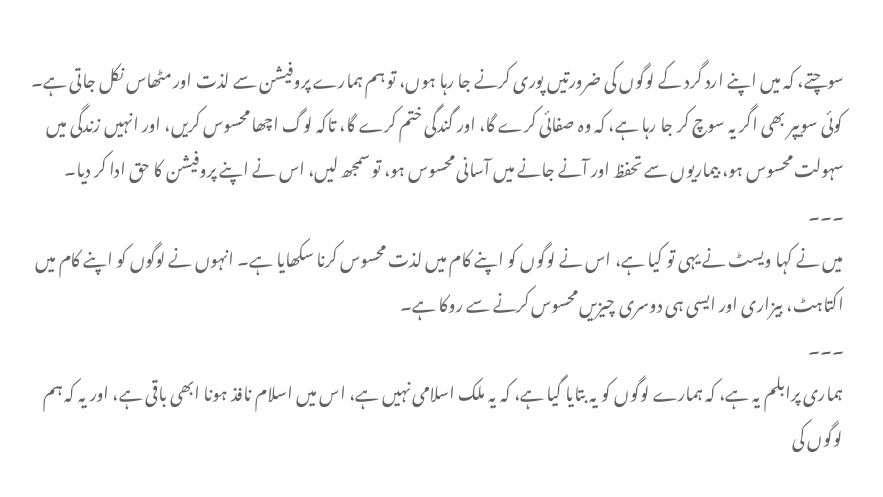سوچتے، کہ میں اپنے ارد گرد کے لوگوں کی ضرورتیں پوری کرنے جا رہا ہوں، تو ہم ہمارے پروفیشن سے لذت اور مٹھاس نکل جاتی ہے۔ کوئی سویپر بھی اگر یہ سوچ کر جا رہا ہے، کہ وہ صفائی کرے گا، اور گندگی ختم کرے گا، تاکہ لوگ اچھا محسوس کریں، اور انہیں زندگی میں سہولت محسوس ہو، بیماریوں سے تحفظ اور آنے جانے میں آسانی محسوس ہو، تو سمجھ لیں، اس نے اپنے پروفیشن کا حق ادا کر دیا۔
۔۔۔
میں نے کہا ویسٹ نے یہی تو کیا ہے، اس نے لوگوں کو اپنے کام میں لذت محسوس کرنا سکھایا ہے۔ انہوں نے لوگوں کو اپنے کام میں اکتاہٹ، بیزاری اور ایسی ہی دوسری چیزیں محسوس کرنے سے روکا ہے۔
۔۔۔
ہماری پرابلم یہ ہے، کہ ہمارے لوگوں کو یہ بتایا گیا ہے، کہ یہ ملک اسلامی نہیں ہے، اس میں اسلام نافذ ہونا ابھی باقی ہے، اور یہ کہ ہم لوگوں کی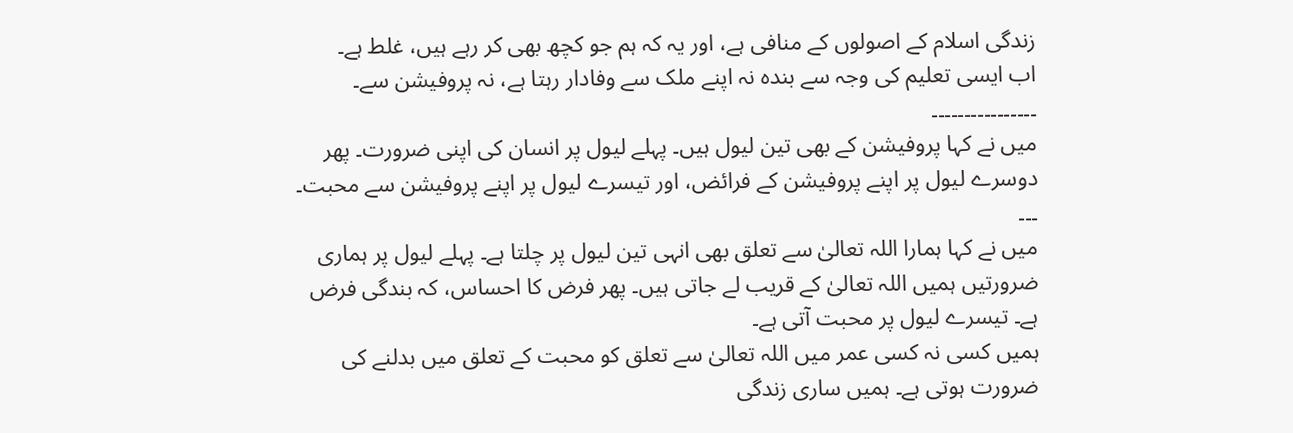زندگی اسلام کے اصولوں کے منافی ہے، اور یہ کہ ہم جو کچھ بھی کر رہے ہیں، غلط ہے۔
اب ایسی تعلیم کی وجہ سے بندہ نہ اپنے ملک سے وفادار رہتا ہے، نہ پروفیشن سے۔
۔۔۔۔۔۔۔۔۔۔۔۔۔۔۔۔
میں نے کہا پروفیشن کے بھی تین لیول ہیں۔ پہلے لیول پر انسان کی اپنی ضرورت۔ پھر دوسرے لیول پر اپنے پروفیشن کے فرائض، اور تیسرے لیول پر اپنے پروفیشن سے محبت۔
۔۔۔
میں نے کہا ہمارا اللہ تعالیٰ سے تعلق بھی انہی تین لیول پر چلتا ہے۔ پہلے لیول پر ہماری ضرورتیں ہمیں اللہ تعالیٰ کے قریب لے جاتی ہیں۔ پھر فرض کا احساس، کہ بندگی فرض ہے۔ تیسرے لیول پر محبت آتی ہے۔
ہمیں کسی نہ کسی عمر میں اللہ تعالیٰ سے تعلق کو محبت کے تعلق میں بدلنے کی ضرورت ہوتی ہے۔ ہمیں ساری زندگی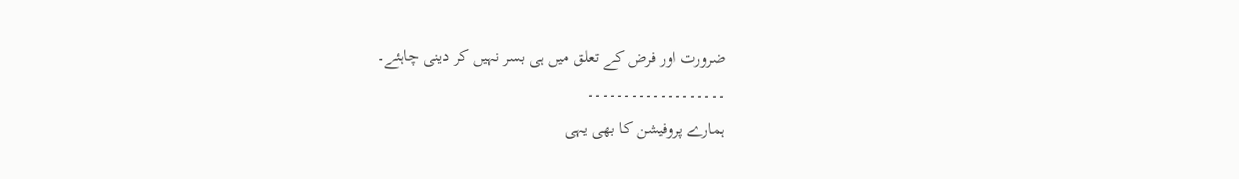ضرورت اور فرض کے تعلق میں ہی بسر نہیں کر دینی چاہئے۔
۔۔۔۔۔۔۔۔۔۔۔۔۔۔۔۔۔۔۔
ہمارے پروفیشن کا بھی یہی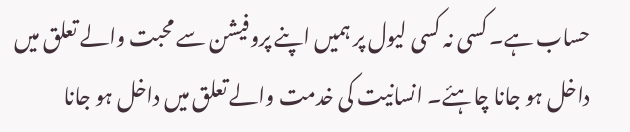حساب ہے۔ کسی نہ کسی لیول پر ہمیں اپنے پروفیشن سے محبت والے تعلق میں داخل ہو جانا چاہئے۔ انسانیت کی خدمت والے تعلق میں داخل ہو جانا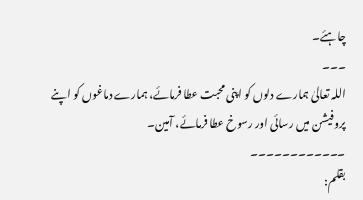چاہئے۔
۔۔۔
اللہ تعالیٰ ہمارے دلوں کو اپنی محبت عطا فرمائے، ہمارے دماغوں کو اپنے پروفیشن میں رسائی اور رسوخ عطا فرمائے، آمین۔
۔۔۔۔۔۔۔۔۔۔۔۔
بقلم: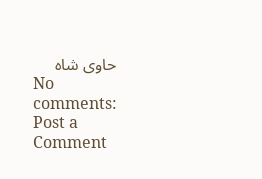حاوی شاہ
No comments:
Post a Comment